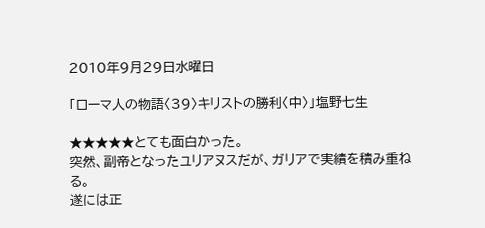2010年9月29日水曜日

「ローマ人の物語〈39〉キリストの勝利〈中〉」塩野七生

★★★★★とても面白かった。
突然、副帝となったユリアヌスだが、ガリアで実績を積み重ねる。
遂には正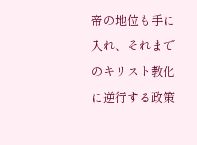帝の地位も手に入れ、それまでのキリスト教化に逆行する政策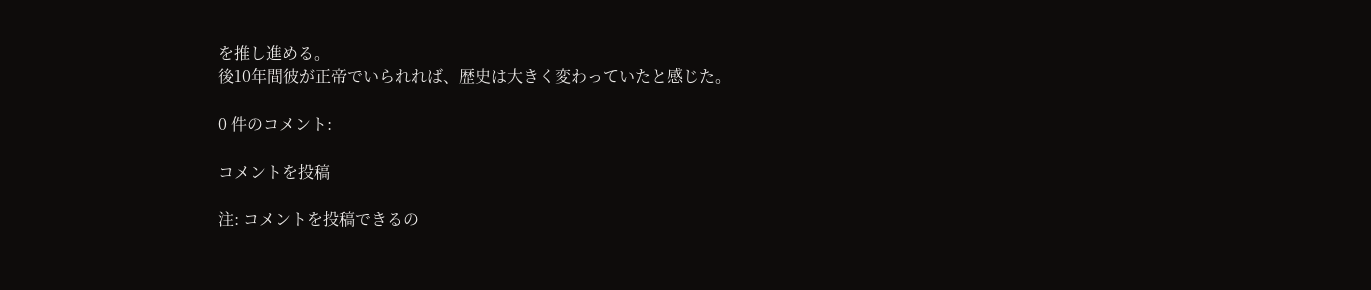を推し進める。
後10年間彼が正帝でいられれば、歴史は大きく変わっていたと感じた。

0 件のコメント:

コメントを投稿

注: コメントを投稿できるの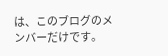は、このブログのメンバーだけです。